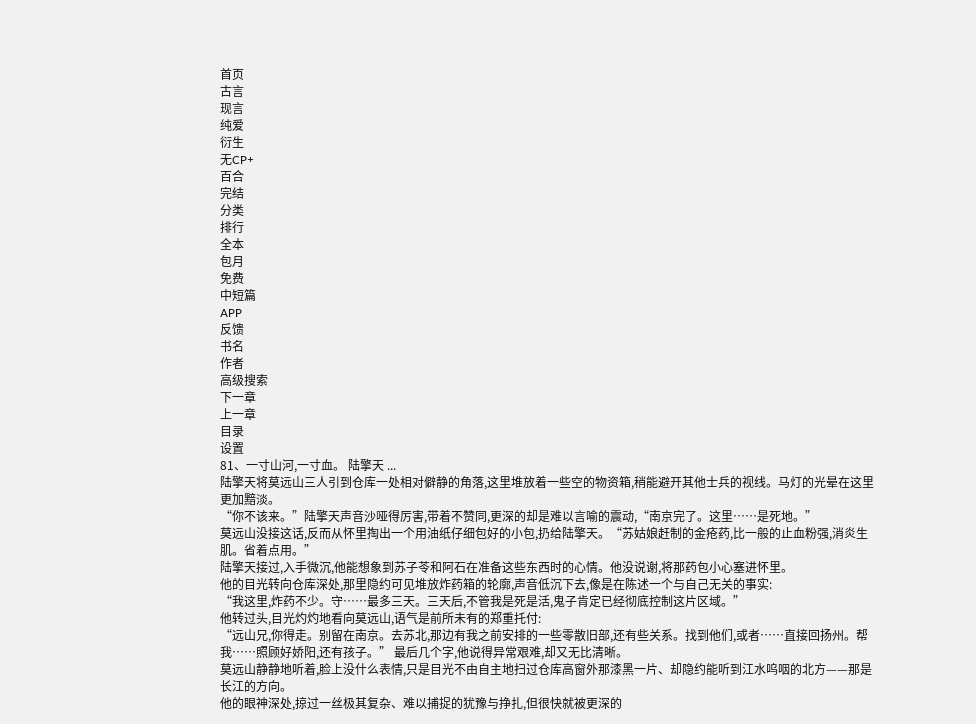首页
古言
现言
纯爱
衍生
无CP+
百合
完结
分类
排行
全本
包月
免费
中短篇
APP
反馈
书名
作者
高级搜索
下一章
上一章
目录
设置
81、一寸山河,一寸血。 陆擎天 ...
陆擎天将莫远山三人引到仓库一处相对僻静的角落,这里堆放着一些空的物资箱,稍能避开其他士兵的视线。马灯的光晕在这里更加黯淡。
“你不该来。”陆擎天声音沙哑得厉害,带着不赞同,更深的却是难以言喻的震动,“南京完了。这里……是死地。”
莫远山没接这话,反而从怀里掏出一个用油纸仔细包好的小包,扔给陆擎天。“苏姑娘赶制的金疮药,比一般的止血粉强,消炎生肌。省着点用。”
陆擎天接过,入手微沉,他能想象到苏子苓和阿石在准备这些东西时的心情。他没说谢,将那药包小心塞进怀里。
他的目光转向仓库深处,那里隐约可见堆放炸药箱的轮廓,声音低沉下去,像是在陈述一个与自己无关的事实:
“我这里,炸药不少。守……最多三天。三天后,不管我是死是活,鬼子肯定已经彻底控制这片区域。”
他转过头,目光灼灼地看向莫远山,语气是前所未有的郑重托付:
“远山兄,你得走。别留在南京。去苏北,那边有我之前安排的一些零散旧部,还有些关系。找到他们,或者……直接回扬州。帮我……照顾好娇阳,还有孩子。” 最后几个字,他说得异常艰难,却又无比清晰。
莫远山静静地听着,脸上没什么表情,只是目光不由自主地扫过仓库高窗外那漆黑一片、却隐约能听到江水呜咽的北方——那是长江的方向。
他的眼神深处,掠过一丝极其复杂、难以捕捉的犹豫与挣扎,但很快就被更深的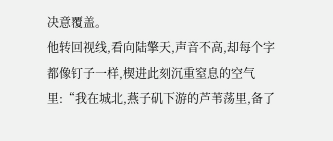决意覆盖。
他转回视线,看向陆擎天,声音不高,却每个字都像钉子一样,楔进此刻沉重窒息的空气里:“我在城北,燕子矶下游的芦苇荡里,备了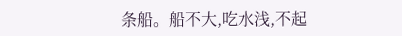条船。船不大,吃水浅,不起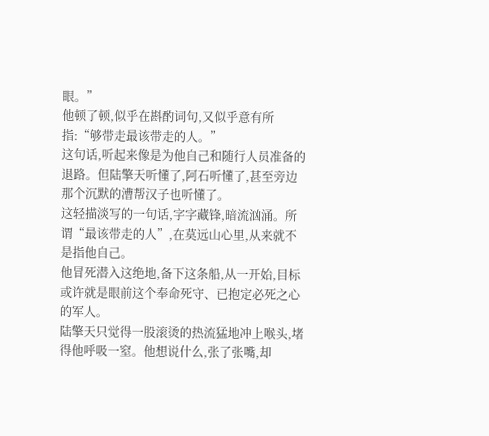眼。”
他顿了顿,似乎在斟酌词句,又似乎意有所指:“够带走最该带走的人。”
这句话,听起来像是为他自己和随行人员准备的退路。但陆擎天听懂了,阿石听懂了,甚至旁边那个沉默的漕帮汉子也听懂了。
这轻描淡写的一句话,字字藏锋,暗流汹涌。所谓“最该带走的人”,在莫远山心里,从来就不是指他自己。
他冒死潜入这绝地,备下这条船,从一开始,目标或许就是眼前这个奉命死守、已抱定必死之心的军人。
陆擎天只觉得一股滚烫的热流猛地冲上喉头,堵得他呼吸一窒。他想说什么,张了张嘴,却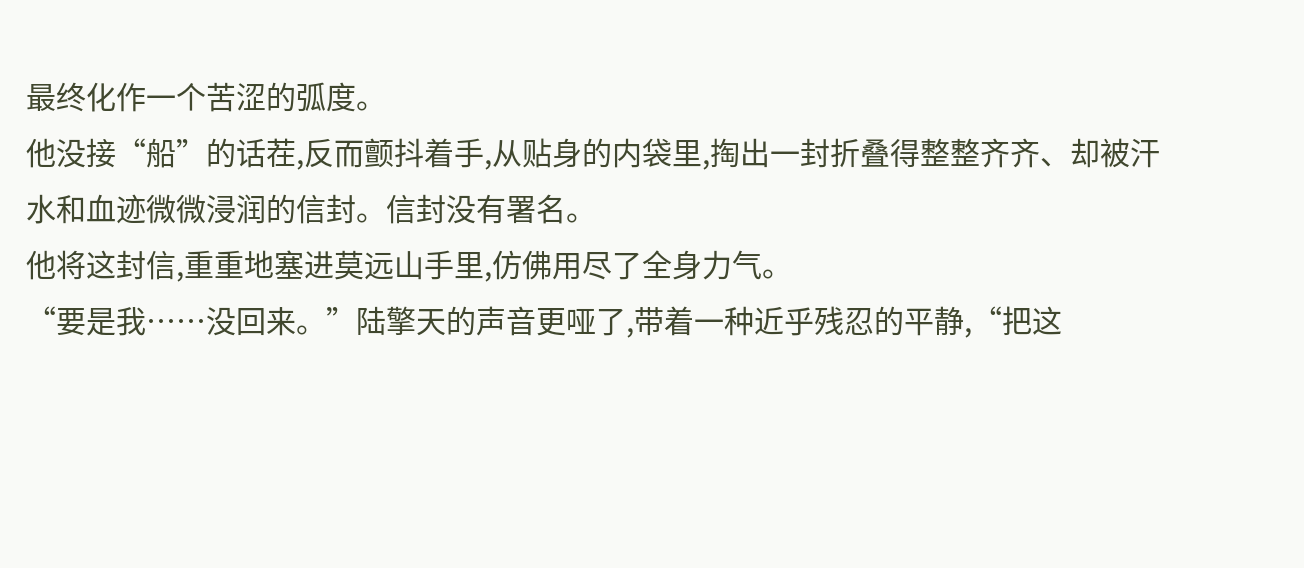最终化作一个苦涩的弧度。
他没接“船”的话茬,反而颤抖着手,从贴身的内袋里,掏出一封折叠得整整齐齐、却被汗水和血迹微微浸润的信封。信封没有署名。
他将这封信,重重地塞进莫远山手里,仿佛用尽了全身力气。
“要是我……没回来。”陆擎天的声音更哑了,带着一种近乎残忍的平静,“把这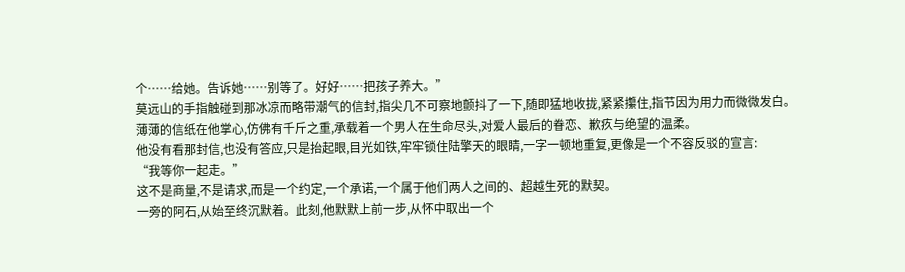个……给她。告诉她……别等了。好好……把孩子养大。”
莫远山的手指触碰到那冰凉而略带潮气的信封,指尖几不可察地颤抖了一下,随即猛地收拢,紧紧攥住,指节因为用力而微微发白。
薄薄的信纸在他掌心,仿佛有千斤之重,承载着一个男人在生命尽头,对爱人最后的眷恋、歉疚与绝望的温柔。
他没有看那封信,也没有答应,只是抬起眼,目光如铁,牢牢锁住陆擎天的眼睛,一字一顿地重复,更像是一个不容反驳的宣言:
“我等你一起走。”
这不是商量,不是请求,而是一个约定,一个承诺,一个属于他们两人之间的、超越生死的默契。
一旁的阿石,从始至终沉默着。此刻,他默默上前一步,从怀中取出一个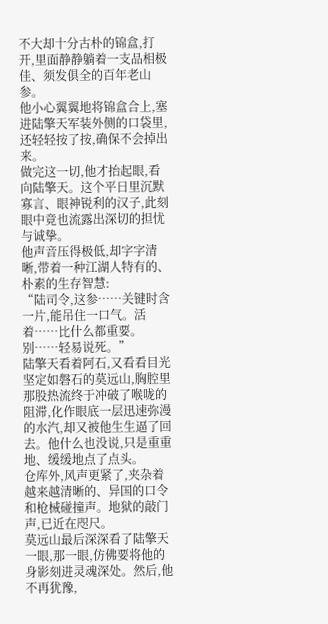不大却十分古朴的锦盒,打开,里面静静躺着一支品相极佳、须发俱全的百年老山参。
他小心翼翼地将锦盒合上,塞进陆擎天军装外侧的口袋里,还轻轻按了按,确保不会掉出来。
做完这一切,他才抬起眼,看向陆擎天。这个平日里沉默寡言、眼神锐利的汉子,此刻眼中竟也流露出深切的担忧与诚挚。
他声音压得极低,却字字清晰,带着一种江湖人特有的、朴素的生存智慧:
“陆司令,这参……关键时含一片,能吊住一口气。活着……比什么都重要。别……轻易说死。”
陆擎天看着阿石,又看看目光坚定如磐石的莫远山,胸腔里那股热流终于冲破了喉咙的阻滞,化作眼底一层迅速弥漫的水汽,却又被他生生逼了回去。他什么也没说,只是重重地、缓缓地点了点头。
仓库外,风声更紧了,夹杂着越来越清晰的、异国的口令和枪械碰撞声。地狱的敲门声,已近在咫尺。
莫远山最后深深看了陆擎天一眼,那一眼,仿佛要将他的身影刻进灵魂深处。然后,他不再犹豫,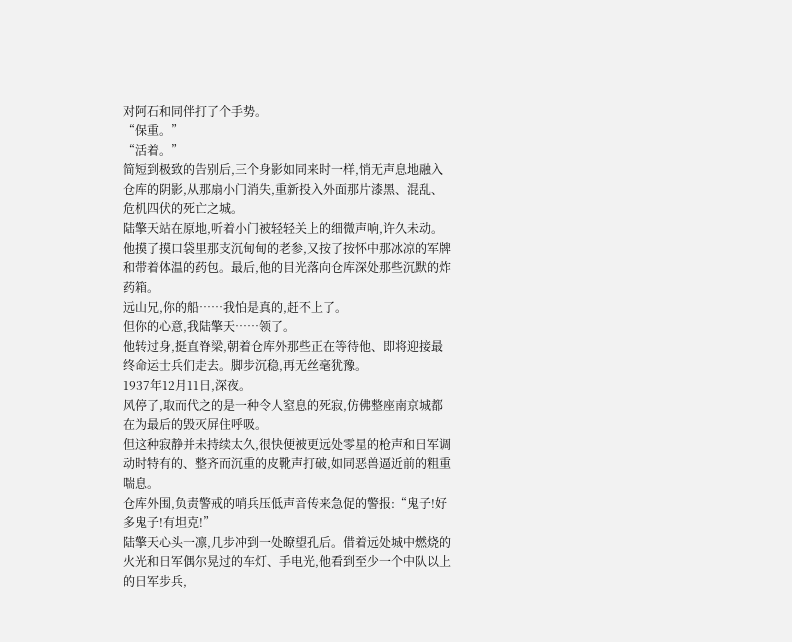对阿石和同伴打了个手势。
“保重。”
“活着。”
简短到极致的告别后,三个身影如同来时一样,悄无声息地融入仓库的阴影,从那扇小门消失,重新投入外面那片漆黑、混乱、危机四伏的死亡之城。
陆擎天站在原地,听着小门被轻轻关上的细微声响,许久未动。他摸了摸口袋里那支沉甸甸的老参,又按了按怀中那冰凉的军牌和带着体温的药包。最后,他的目光落向仓库深处那些沉默的炸药箱。
远山兄,你的船……我怕是真的,赶不上了。
但你的心意,我陆擎天……领了。
他转过身,挺直脊梁,朝着仓库外那些正在等待他、即将迎接最终命运士兵们走去。脚步沉稳,再无丝毫犹豫。
1937年12月11日,深夜。
风停了,取而代之的是一种令人窒息的死寂,仿佛整座南京城都在为最后的毁灭屏住呼吸。
但这种寂静并未持续太久,很快便被更远处零星的枪声和日军调动时特有的、整齐而沉重的皮靴声打破,如同恶兽逼近前的粗重喘息。
仓库外围,负责警戒的哨兵压低声音传来急促的警报:“鬼子!好多鬼子!有坦克!”
陆擎天心头一凛,几步冲到一处瞭望孔后。借着远处城中燃烧的火光和日军偶尔晃过的车灯、手电光,他看到至少一个中队以上的日军步兵,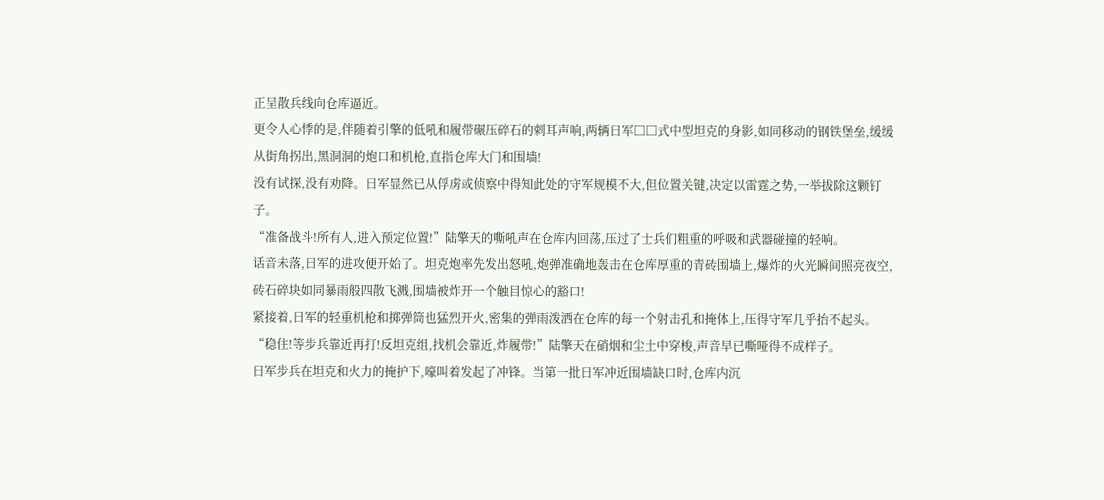正呈散兵线向仓库逼近。
更令人心悸的是,伴随着引擎的低吼和履带碾压碎石的刺耳声响,两辆日军□□式中型坦克的身影,如同移动的钢铁堡垒,缓缓从街角拐出,黑洞洞的炮口和机枪,直指仓库大门和围墙!
没有试探,没有劝降。日军显然已从俘虏或侦察中得知此处的守军规模不大,但位置关键,决定以雷霆之势,一举拔除这颗钉子。
“准备战斗!所有人,进入预定位置!”陆擎天的嘶吼声在仓库内回荡,压过了士兵们粗重的呼吸和武器碰撞的轻响。
话音未落,日军的进攻便开始了。坦克炮率先发出怒吼,炮弹准确地轰击在仓库厚重的青砖围墙上,爆炸的火光瞬间照亮夜空,砖石碎块如同暴雨般四散飞溅,围墙被炸开一个触目惊心的豁口!
紧接着,日军的轻重机枪和掷弹筒也猛烈开火,密集的弹雨泼洒在仓库的每一个射击孔和掩体上,压得守军几乎抬不起头。
“稳住!等步兵靠近再打!反坦克组,找机会靠近,炸履带!”陆擎天在硝烟和尘土中穿梭,声音早已嘶哑得不成样子。
日军步兵在坦克和火力的掩护下,嚎叫着发起了冲锋。当第一批日军冲近围墙缺口时,仓库内沉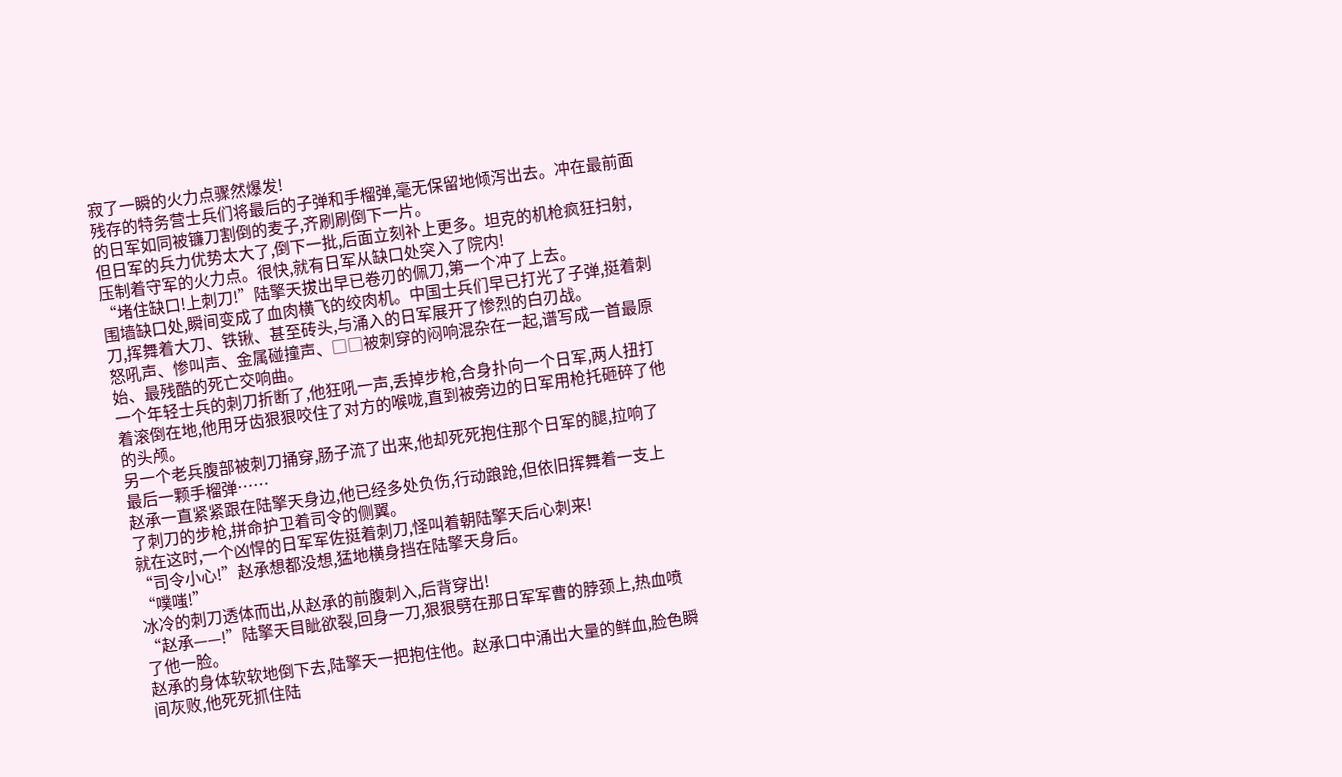寂了一瞬的火力点骤然爆发!
残存的特务营士兵们将最后的子弹和手榴弹,毫无保留地倾泻出去。冲在最前面的日军如同被镰刀割倒的麦子,齐刷刷倒下一片。
但日军的兵力优势太大了,倒下一批,后面立刻补上更多。坦克的机枪疯狂扫射,压制着守军的火力点。很快,就有日军从缺口处突入了院内!
“堵住缺口!上刺刀!”陆擎天拔出早已卷刃的佩刀,第一个冲了上去。
围墙缺口处,瞬间变成了血肉横飞的绞肉机。中国士兵们早已打光了子弹,挺着刺刀,挥舞着大刀、铁锹、甚至砖头,与涌入的日军展开了惨烈的白刃战。
怒吼声、惨叫声、金属碰撞声、□□被刺穿的闷响混杂在一起,谱写成一首最原始、最残酷的死亡交响曲。
一个年轻士兵的刺刀折断了,他狂吼一声,丢掉步枪,合身扑向一个日军,两人扭打着滚倒在地,他用牙齿狠狠咬住了对方的喉咙,直到被旁边的日军用枪托砸碎了他的头颅。
另一个老兵腹部被刺刀捅穿,肠子流了出来,他却死死抱住那个日军的腿,拉响了最后一颗手榴弹……
赵承一直紧紧跟在陆擎天身边,他已经多处负伤,行动踉跄,但依旧挥舞着一支上了刺刀的步枪,拼命护卫着司令的侧翼。
就在这时,一个凶悍的日军军佐挺着刺刀,怪叫着朝陆擎天后心刺来!
“司令小心!”赵承想都没想,猛地横身挡在陆擎天身后。
“噗嗤!”
冰冷的刺刀透体而出,从赵承的前腹刺入,后背穿出!
“赵承——!”陆擎天目眦欲裂,回身一刀,狠狠劈在那日军军曹的脖颈上,热血喷了他一脸。
赵承的身体软软地倒下去,陆擎天一把抱住他。赵承口中涌出大量的鲜血,脸色瞬间灰败,他死死抓住陆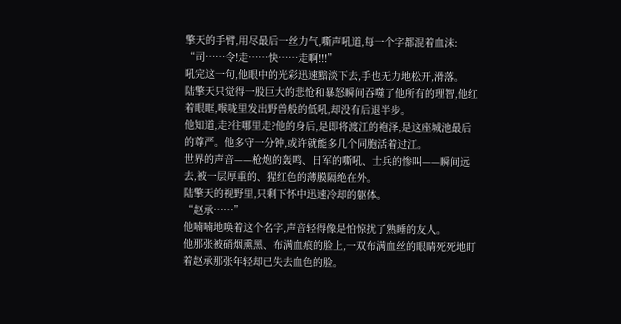擎天的手臂,用尽最后一丝力气,嘶声吼道,每一个字都混着血沫:
“司……令!走……快……走啊!!!”
吼完这一句,他眼中的光彩迅速黯淡下去,手也无力地松开,滑落。
陆擎天只觉得一股巨大的悲怆和暴怒瞬间吞噬了他所有的理智,他红着眼眶,喉咙里发出野兽般的低吼,却没有后退半步。
他知道,走?往哪里走?他的身后,是即将渡江的袍泽,是这座城池最后的尊严。他多守一分钟,或许就能多几个同胞活着过江。
世界的声音——枪炮的轰鸣、日军的嘶吼、士兵的惨叫——瞬间远去,被一层厚重的、猩红色的薄膜隔绝在外。
陆擎天的视野里,只剩下怀中迅速冷却的躯体。
“赵承……”
他喃喃地唤着这个名字,声音轻得像是怕惊扰了熟睡的友人。
他那张被硝烟熏黑、布满血痕的脸上,一双布满血丝的眼睛死死地盯着赵承那张年轻却已失去血色的脸。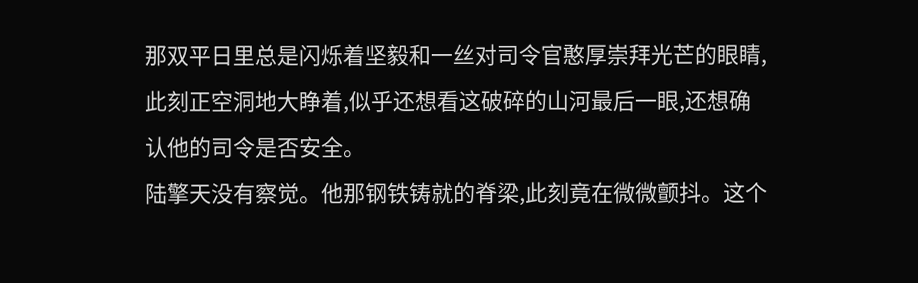那双平日里总是闪烁着坚毅和一丝对司令官憨厚崇拜光芒的眼睛,此刻正空洞地大睁着,似乎还想看这破碎的山河最后一眼,还想确认他的司令是否安全。
陆擎天没有察觉。他那钢铁铸就的脊梁,此刻竟在微微颤抖。这个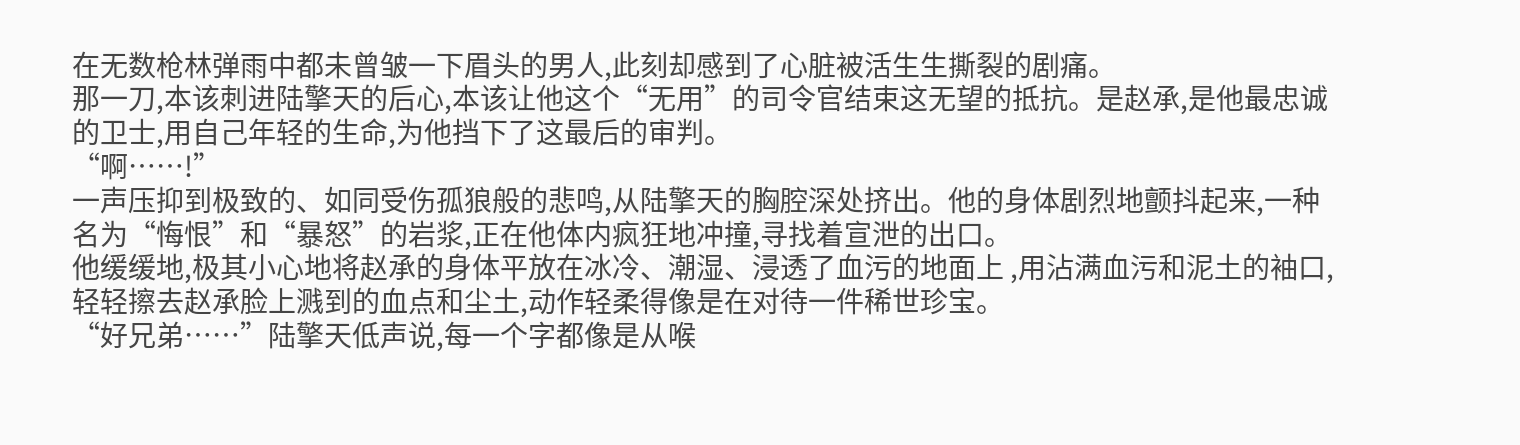在无数枪林弹雨中都未曾皱一下眉头的男人,此刻却感到了心脏被活生生撕裂的剧痛。
那一刀,本该刺进陆擎天的后心,本该让他这个“无用”的司令官结束这无望的抵抗。是赵承,是他最忠诚的卫士,用自己年轻的生命,为他挡下了这最后的审判。
“啊……!”
一声压抑到极致的、如同受伤孤狼般的悲鸣,从陆擎天的胸腔深处挤出。他的身体剧烈地颤抖起来,一种名为“悔恨”和“暴怒”的岩浆,正在他体内疯狂地冲撞,寻找着宣泄的出口。
他缓缓地,极其小心地将赵承的身体平放在冰冷、潮湿、浸透了血污的地面上 ,用沾满血污和泥土的袖口,轻轻擦去赵承脸上溅到的血点和尘土,动作轻柔得像是在对待一件稀世珍宝。
“好兄弟……”陆擎天低声说,每一个字都像是从喉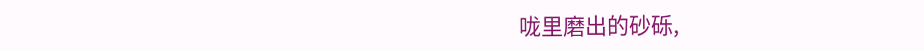咙里磨出的砂砾,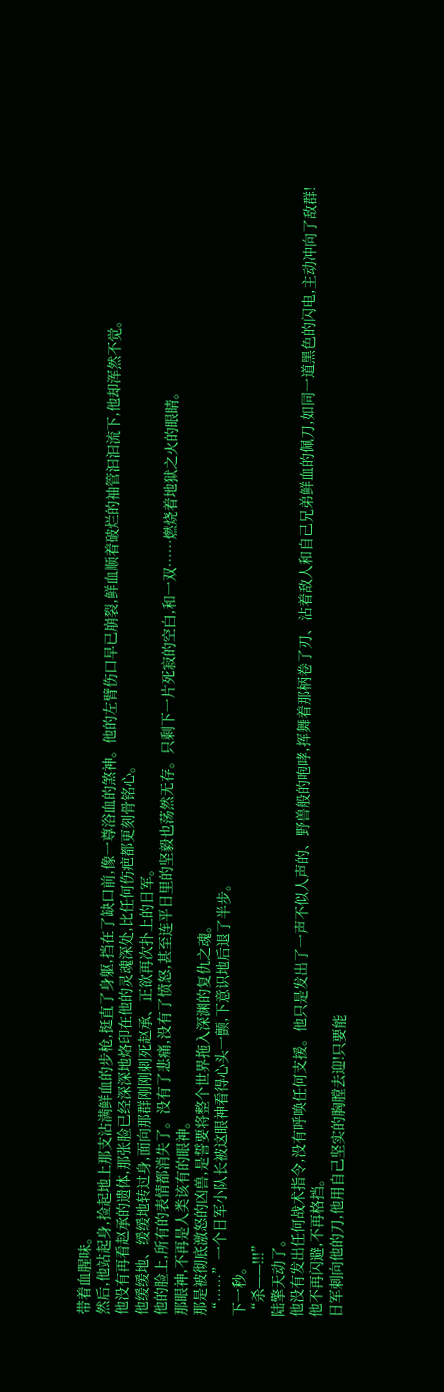带着血腥味。
然后,他站起身,捡起地上那支沾满鲜血的步枪,挺直了身躯,挡在了缺口前,像一尊浴血的煞神。他的左臂伤口早已崩裂,鲜血顺着破烂的袖管汩汩流下,他却浑然不觉。
他没有再看赵承的遗体,那张脸已经深深地烙印在他的灵魂深处,比任何伤疤都更刻骨铭心。
他缓缓地、缓缓地转过身,面向那群刚刚刺死赵承、正欲再次扑上的日军。
他的脸上,所有的表情都消失了。没有了悲痛,没有了愤怒,甚至连平日里的坚毅也荡然无存。只剩下一片死寂的空白,和一双……燃烧着地狱之火的眼睛。
那眼神,不再是人类该有的眼神。
那是被彻底激怒的凶兽,是誓要将整个世界拖入深渊的复仇之魂。
“……”一个日军小队长被这眼神看得心头一颤,下意识地后退了半步。
下一秒。
“杀——!!!”
陆擎天动了。
他没有发出任何战术指令,没有呼唤任何支援。他只是发出了一声不似人声的、野兽般的咆哮,挥舞着那柄卷了刃、沾着敌人和自己兄弟鲜血的佩刀,如同一道黑色的闪电,主动冲向了敌群!
他不再闪避,不再格挡。
日军刺向他的刀,他用自己坚实的胸膛去迎!只要能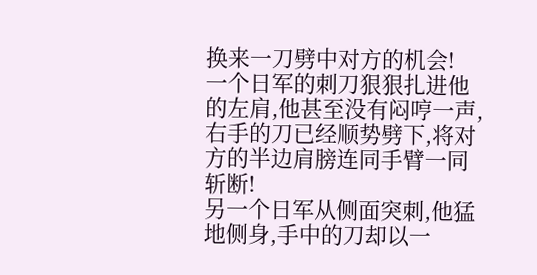换来一刀劈中对方的机会!
一个日军的刺刀狠狠扎进他的左肩,他甚至没有闷哼一声,右手的刀已经顺势劈下,将对方的半边肩膀连同手臂一同斩断!
另一个日军从侧面突刺,他猛地侧身,手中的刀却以一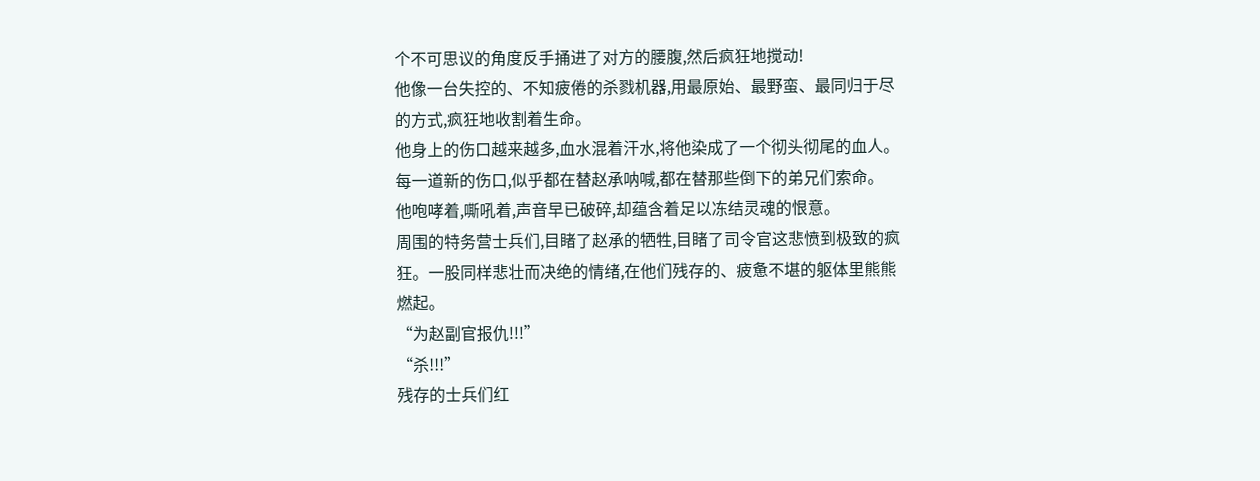个不可思议的角度反手捅进了对方的腰腹,然后疯狂地搅动!
他像一台失控的、不知疲倦的杀戮机器,用最原始、最野蛮、最同归于尽的方式,疯狂地收割着生命。
他身上的伤口越来越多,血水混着汗水,将他染成了一个彻头彻尾的血人。
每一道新的伤口,似乎都在替赵承呐喊,都在替那些倒下的弟兄们索命。
他咆哮着,嘶吼着,声音早已破碎,却蕴含着足以冻结灵魂的恨意。
周围的特务营士兵们,目睹了赵承的牺牲,目睹了司令官这悲愤到极致的疯狂。一股同样悲壮而决绝的情绪,在他们残存的、疲惫不堪的躯体里熊熊燃起。
“为赵副官报仇!!!”
“杀!!!”
残存的士兵们红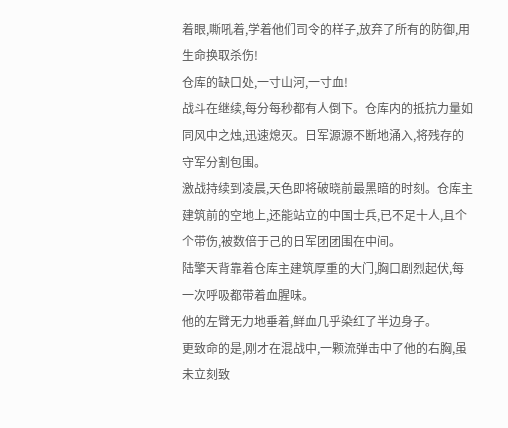着眼,嘶吼着,学着他们司令的样子,放弃了所有的防御,用生命换取杀伤!
仓库的缺口处,一寸山河,一寸血!
战斗在继续,每分每秒都有人倒下。仓库内的抵抗力量如同风中之烛,迅速熄灭。日军源源不断地涌入,将残存的守军分割包围。
激战持续到凌晨,天色即将破晓前最黑暗的时刻。仓库主建筑前的空地上,还能站立的中国士兵,已不足十人,且个个带伤,被数倍于己的日军团团围在中间。
陆擎天背靠着仓库主建筑厚重的大门,胸口剧烈起伏,每一次呼吸都带着血腥味。
他的左臂无力地垂着,鲜血几乎染红了半边身子。
更致命的是,刚才在混战中,一颗流弹击中了他的右胸,虽未立刻致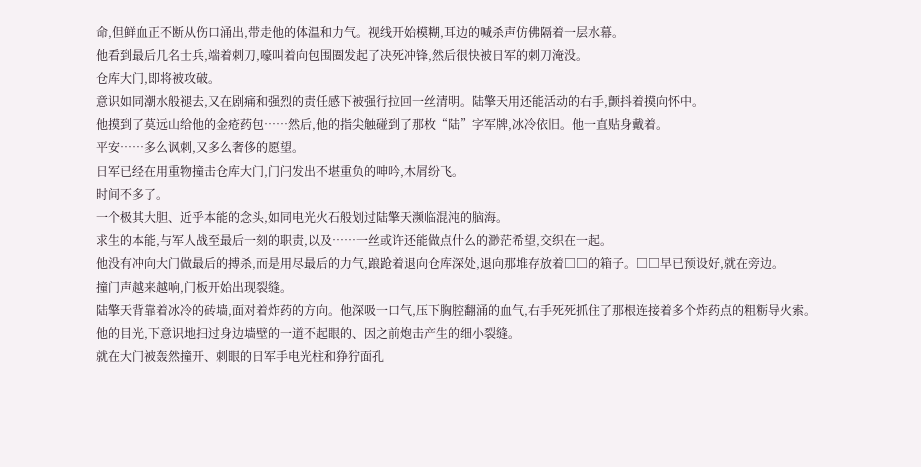命,但鲜血正不断从伤口涌出,带走他的体温和力气。视线开始模糊,耳边的喊杀声仿佛隔着一层水幕。
他看到最后几名士兵,端着刺刀,嚎叫着向包围圈发起了决死冲锋,然后很快被日军的刺刀淹没。
仓库大门,即将被攻破。
意识如同潮水般褪去,又在剧痛和强烈的责任感下被强行拉回一丝清明。陆擎天用还能活动的右手,颤抖着摸向怀中。
他摸到了莫远山给他的金疮药包……然后,他的指尖触碰到了那枚“陆”字军牌,冰冷依旧。他一直贴身戴着。
平安……多么讽刺,又多么奢侈的愿望。
日军已经在用重物撞击仓库大门,门闩发出不堪重负的呻吟,木屑纷飞。
时间不多了。
一个极其大胆、近乎本能的念头,如同电光火石般划过陆擎天濒临混沌的脑海。
求生的本能,与军人战至最后一刻的职责,以及……一丝或许还能做点什么的渺茫希望,交织在一起。
他没有冲向大门做最后的搏杀,而是用尽最后的力气,踉跄着退向仓库深处,退向那堆存放着□□的箱子。□□早已预设好,就在旁边。
撞门声越来越响,门板开始出现裂缝。
陆擎天背靠着冰冷的砖墙,面对着炸药的方向。他深吸一口气,压下胸腔翻涌的血气,右手死死抓住了那根连接着多个炸药点的粗粝导火索。
他的目光,下意识地扫过身边墙壁的一道不起眼的、因之前炮击产生的细小裂缝。
就在大门被轰然撞开、刺眼的日军手电光柱和狰狞面孔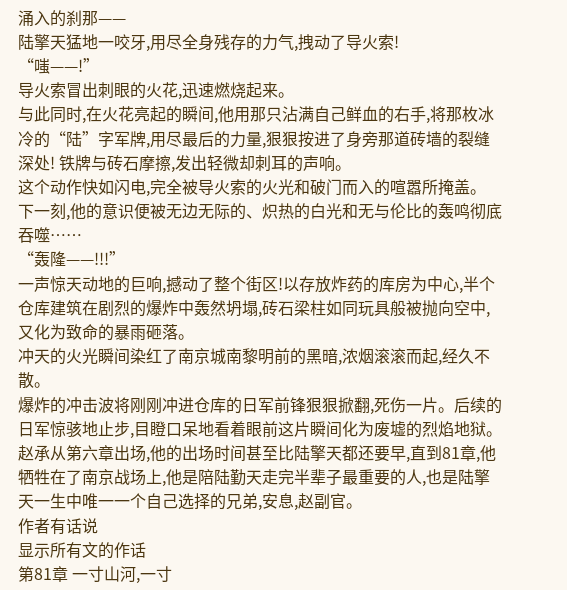涌入的刹那——
陆擎天猛地一咬牙,用尽全身残存的力气,拽动了导火索!
“嗤——!”
导火索冒出刺眼的火花,迅速燃烧起来。
与此同时,在火花亮起的瞬间,他用那只沾满自己鲜血的右手,将那枚冰冷的“陆”字军牌,用尽最后的力量,狠狠按进了身旁那道砖墙的裂缝深处! 铁牌与砖石摩擦,发出轻微却刺耳的声响。
这个动作快如闪电,完全被导火索的火光和破门而入的喧嚣所掩盖。
下一刻,他的意识便被无边无际的、炽热的白光和无与伦比的轰鸣彻底吞噬……
“轰隆——!!!”
一声惊天动地的巨响,撼动了整个街区!以存放炸药的库房为中心,半个仓库建筑在剧烈的爆炸中轰然坍塌,砖石梁柱如同玩具般被抛向空中,又化为致命的暴雨砸落。
冲天的火光瞬间染红了南京城南黎明前的黑暗,浓烟滚滚而起,经久不散。
爆炸的冲击波将刚刚冲进仓库的日军前锋狠狠掀翻,死伤一片。后续的日军惊骇地止步,目瞪口呆地看着眼前这片瞬间化为废墟的烈焰地狱。
赵承从第六章出场,他的出场时间甚至比陆擎天都还要早,直到81章,他牺牲在了南京战场上,他是陪陆勤天走完半辈子最重要的人,也是陆擎天一生中唯一一个自己选择的兄弟,安息,赵副官。
作者有话说
显示所有文的作话
第81章 一寸山河,一寸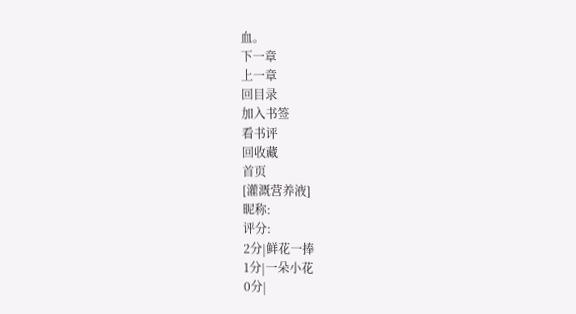血。
下一章
上一章
回目录
加入书签
看书评
回收藏
首页
[灌溉营养液]
昵称:
评分:
2分|鲜花一捧
1分|一朵小花
0分|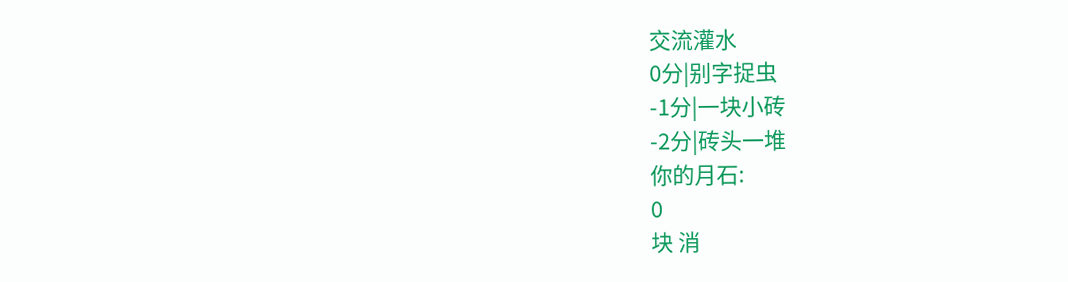交流灌水
0分|别字捉虫
-1分|一块小砖
-2分|砖头一堆
你的月石:
0
块 消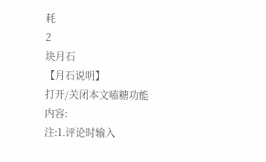耗
2
块月石
【月石说明】
打开/关闭本文嗑糖功能
内容:
注:1.评论时输入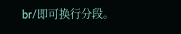br/即可换行分段。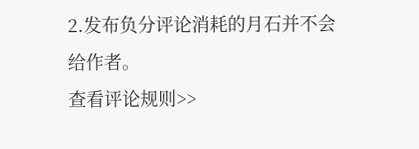2.发布负分评论消耗的月石并不会给作者。
查看评论规则>>